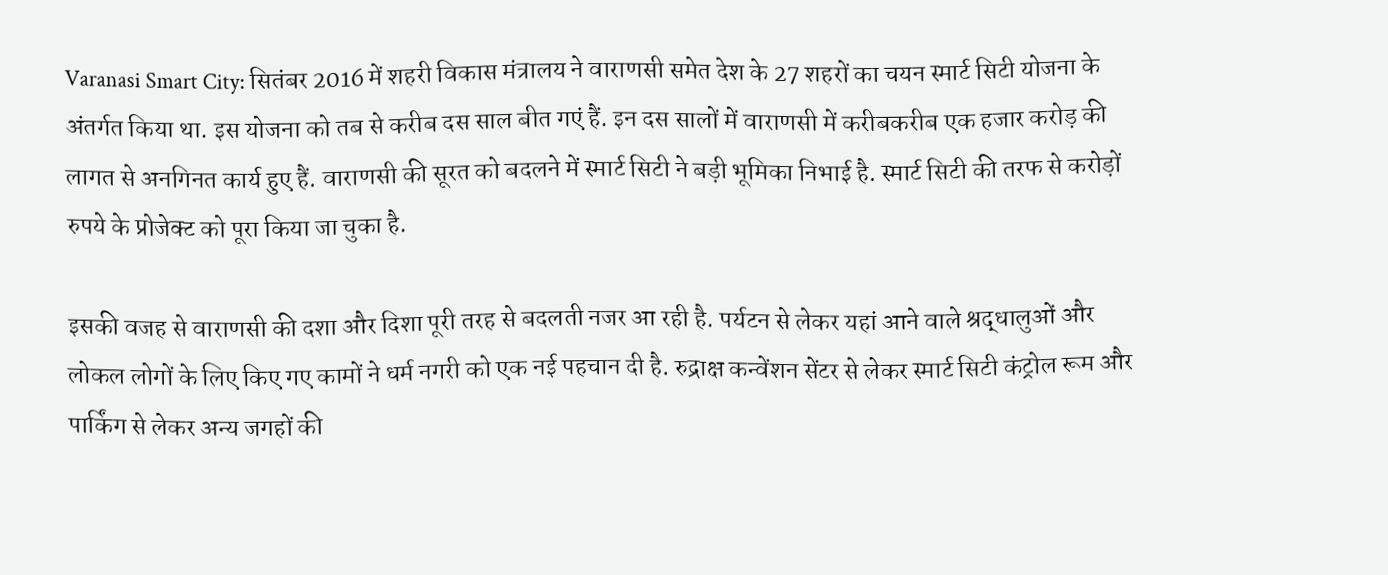Varanasi Smart City: सितंबर 2016 में शहरी विकास मंत्रालय ने वाराणसी समेत देश के 27 शहरों का चयन स्मार्ट सिटी योजना के अंतर्गत किया था. इस योजना को तब से करीब दस साल बीत गएं हैं. इन दस सालों में वाराणसी में करीबकरीब एक हजार करोड़ की लागत से अनगिनत कार्य हुए हैं. वाराणसी की सूरत को बदलने में स्मार्ट सिटी ने बड़ी भूमिका निभाई है. स्मार्ट सिटी की तरफ से करोड़ों रुपये के प्रोजेक्ट को पूरा किया जा चुका है.

इसकी वजह से वाराणसी की दशा और दिशा पूरी तरह से बदलती नजर आ रही है. पर्यटन से लेकर यहां आने वाले श्रद्धालुओं और लोकल लोगों के लिए किए गए कामों ने धर्म नगरी को एक नई पहचान दी है. रुद्राक्ष कन्वेंशन सेंटर से लेकर स्मार्ट सिटी कंट्रोल रूम और पार्किंग से लेकर अन्य जगहों की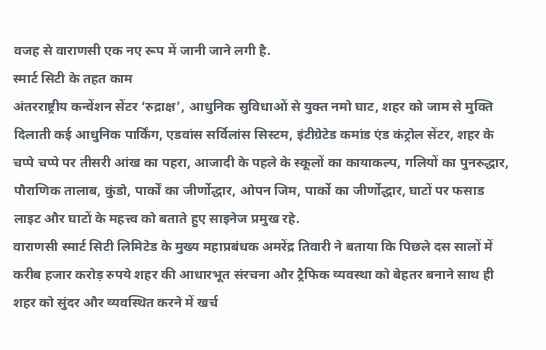वजह से वाराणसी एक नए रूप में जानी जाने लगी है.
स्मार्ट सिटी के तहत काम
अंतरराष्ट्रीय कन्वेंशन सेंटर ‘रुद्राक्ष’, आधुनिक सुविधाओं से युक्त नमो घाट, शहर को जाम से मुक्ति दिलाती कई आधुनिक पार्किंग, एडवांस सर्विलांस सिस्टम, इंटीग्रेटेड कमांड एंड कंट्रोल सेंटर, शहर के चप्पे चप्पे पर तीसरी आंख का पहरा, आजादी के पहले के स्कूलों का कायाकल्प, गलियों का पुनरुद्धार, पौराणिक तालाब, कुंडो, पार्कों का जीर्णोद्धार, ओपन जिम, पार्को का जीर्णोद्धार, घाटों पर फसाड लाइट और घाटों के महत्त्व को बताते हुए साइनेज प्रमुख रहे.
वाराणसी स्मार्ट सिटी लिमिटेड के मुख्य महाप्रबंधक अमरेंद्र तिवारी ने बताया कि पिछले दस सालों में करीब हजार करोड़ रुपये शहर की आधारभूत संरचना और ट्रैफिक व्यवस्था को बेहतर बनाने साथ ही शहर को सुंदर और व्यवस्थित करने में खर्च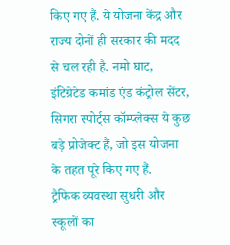किए गए हैं. ये योजना केंद्र और राज्य दोनों ही सरकार की मदद से चल रही है. नमो घाट, इंटिग्रेटेड कमांड एंड कंट्रोल सेंटर, सिगरा स्पोर्ट्स कॉम्प्लेक्स ये कुछ बड़े प्रोजेक्ट हैं, जो इस योजना के तहत पूरे किए गए हैं.
ट्रैफिक व्यवस्था सुधरी और स्कूलों का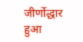जीर्णोद्धार हुआ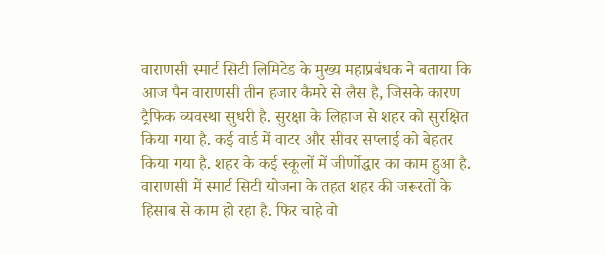वाराणसी स्मार्ट सिटी लिमिटेड के मुख्य महाप्रबंधक ने बताया कि आज पैन वाराणसी तीन हजार कैमरे से लैस है, जिसके कारण ट्रैफिक व्यवस्था सुधरी है. सुरक्षा के लिहाज से शहर को सुरक्षित किया गया है. कई वार्ड में वाटर और सीवर सप्लाई को बेहतर किया गया है. शहर के कई स्कूलों में जीर्णोद्धार का काम हुआ है. वाराणसी में स्मार्ट सिटी योजना के तहत शहर की जरूरतों के हिसाब से काम हो रहा है. फिर चाहे वो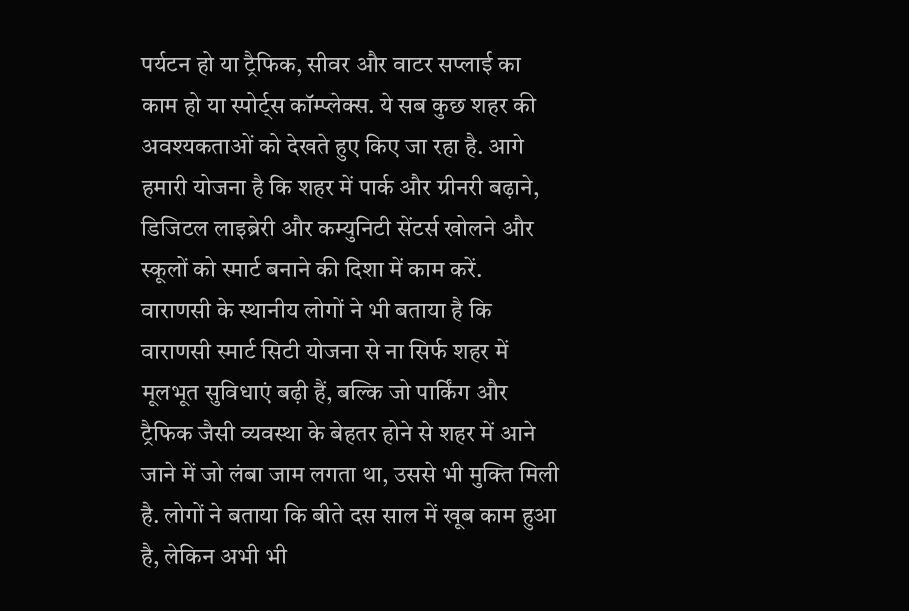पर्यटन हो या ट्रैफिक, सीवर और वाटर सप्लाई का काम हो या स्पोर्ट्स कॉम्प्लेक्स. ये सब कुछ शहर की अवश्यकताओं को देखते हुए किए जा रहा है. आगे हमारी योजना है कि शहर में पार्क और ग्रीनरी बढ़ाने, डिजिटल लाइब्रेरी और कम्युनिटी सेंटर्स खोलने और स्कूलों को स्मार्ट बनाने की दिशा में काम करें.
वाराणसी के स्थानीय लोगों ने भी बताया है कि वाराणसी स्मार्ट सिटी योजना से ना सिर्फ शहर में मूलभूत सुविधाएं बढ़ी हैं, बल्कि जो पार्किंग और ट्रैफिक जैसी व्यवस्था के बेहतर होने से शहर में आने जाने में जो लंबा जाम लगता था, उससे भी मुक्ति मिली है. लोगों ने बताया कि बीते दस साल में खूब काम हुआ है, लेकिन अभी भी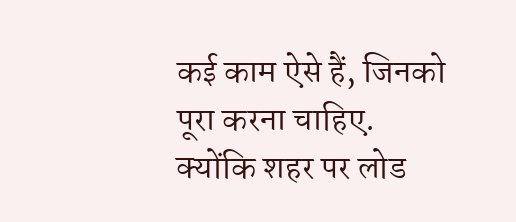कई काम ऐसे हैं, जिनको पूरा करना चाहिए. क्योंकि शहर पर लोड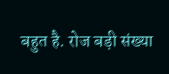बहुत है. रोज बड़ी संख्या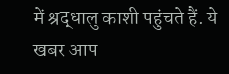में श्रद्धालु काशी पहुंचते हैं. ये खबर आप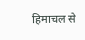हिमाचल से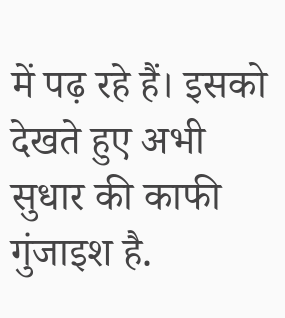में पढ़ रहे हैं। इसको देखते हुए अभी सुधार की काफी गुंजाइश है.